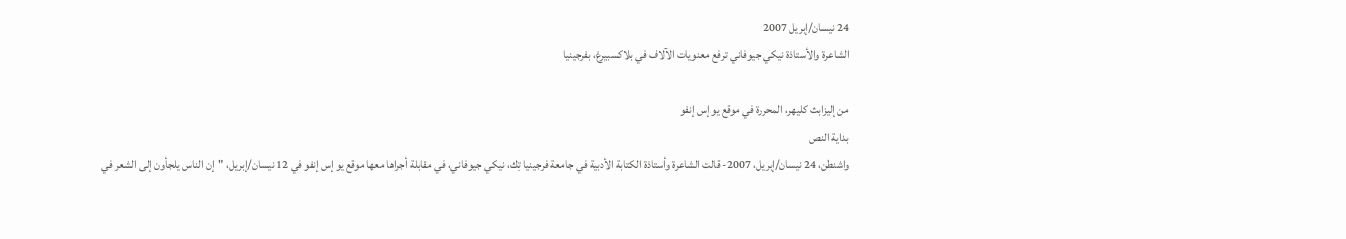24 نيسان/إبريل 2007
الشاعرة والأستاذة نيكي جيوفاني ترفع معنويات الآلاف في بلاكسبيرغ، بفرجينيا

من إليزابث كليهر، المحررة في موقع يو إس إنفو
بداية النص
واشنطن، 24 نيسان/إبريل، 2007- قالت الشاعرة وأستاذة الكتابة الأدبية في جامعة فرجينيا تِك، نيكي جيوفاني، في مقابلة أجراها معها موقع يو إس إنفو في 12 نيسان/إبريل، "إن الناس يلجأون إلى الشعر في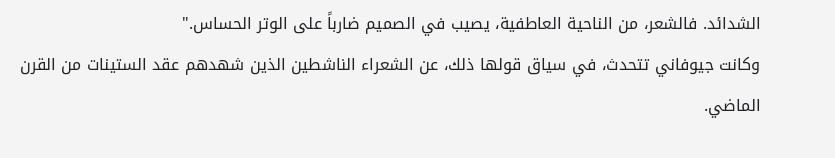الشدائد. فالشعر، من الناحية العاطفية، يصيب في الصميم ضارباً على الوتر الحساس."
وكانت جيوفاني تتحدث، في سياق قولها ذلك، عن الشعراء الناشطين الذين شهدهم عقد الستينات من القرن الماضي.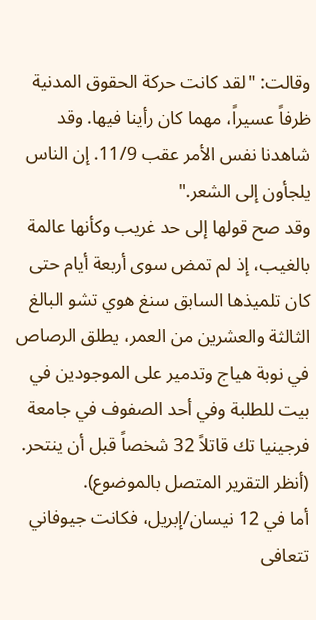وقالت: "لقد كانت حركة الحقوق المدنية ظرفاً عسيراً، مهما كان رأينا فيها. وقد شاهدنا نفس الأمر عقب 11/9. إن الناس يلجأون إلى الشعر."
وقد صح قولها إلى حد غريب وكأنها عالمة بالغيب، إذ لم تمض سوى أربعة أيام حتى كان تلميذها السابق سنغ هوي تشو البالغ الثالثة والعشرين من العمر، يطلق الرصاص في نوبة هياج وتدمير على الموجودين في بيت للطلبة وفي أحد الصفوف في جامعة فرجينيا تك قاتلاً 32 شخصاً قبل أن ينتحر. (أنظر التقرير المتصل بالموضوع).
أما في 12 نيسان/إبريل، فكانت جيوفاني تتعافى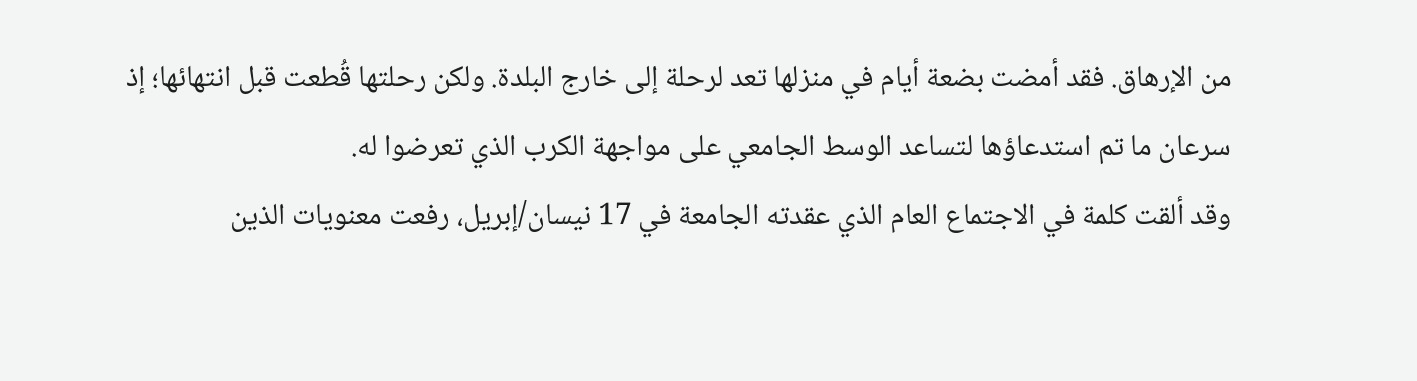من الإرهاق. فقد أمضت بضعة أيام في منزلها تعد لرحلة إلى خارج البلدة. ولكن رحلتها قُطعت قبل انتهائها؛ إذ سرعان ما تم استدعاؤها لتساعد الوسط الجامعي على مواجهة الكرب الذي تعرضوا له.
وقد ألقت كلمة في الاجتماع العام الذي عقدته الجامعة في 17 نيسان/إبريل، رفعت معنويات الذين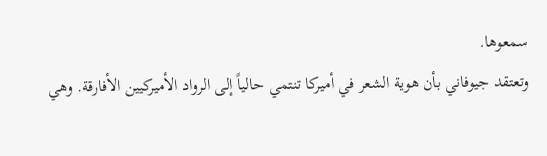سمعوها.
وتعتقد جيوفاني بأن هوية الشعر في أميركا تنتمي حالياً إلى الرواد الأميركيين الأفارقة. وهي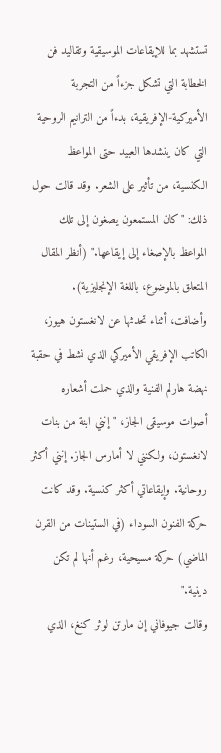تستشهد بما للإيقاعات الموسيقية وتقاليد فن الخطابة التي تشكل جزءاً من التجربة الأميركية-الإفريقية، بدءاً من الترانيم الروحية التي كان ينشدها العبيد حتى المواعظ الكنسية، من تأثير على الشعر. وقد قالت حول ذلك: "كان المستمعون يصغون إلى تلك المواعظ بالإصغاء إلى إيقاعها." (أنظر المقال المتعلق بالموضوع، باللغة الإنجليزية).
وأضافت، أثناء تحدثها عن لانغستون هيوز، الكاتب الإفريقي الأميركي الذي نشط في حقبة نهضة هارلم الفنية والذي حملت أشعاره أصوات موسيقى الجاز، "إنني ابنة من بنات لانغستون، ولكنني لا أمارس الجاز. إنني أكثر روحانية. وإيقاعاتي أكثر كنسية. وقد كانت حركة الفنون السوداء (في الستينات من القرن الماضي) حركة مسيحية، رغم أنها لم تكن دينية."
وقالت جيوفاني إن مارتن لوثر كنغ، الذي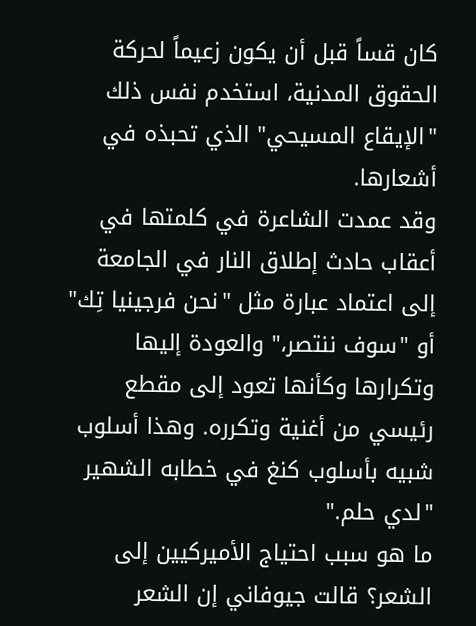كان قساً قبل أن يكون زعيماً لحركة الحقوق المدنية، استخدم نفس ذلك "الإيقاع المسيحي" الذي تحبذه في أشعارها.
وقد عمدت الشاعرة في كلمتها في أعقاب حادث إطلاق النار في الجامعة إلى اعتماد عبارة مثل "نحن فرجينيا تِك" أو "سوف ننتصر،" والعودة إليها وتكرارها وكأنها تعود إلى مقطع رئيسي من أغنية وتكرره. وهذا أسلوب شبيه بأسلوب كنغ في خطابه الشهير "لدي حلم."
ما هو سبب احتياج الأميركيين إلى الشعر؟ قالت جيوفاني إن الشعر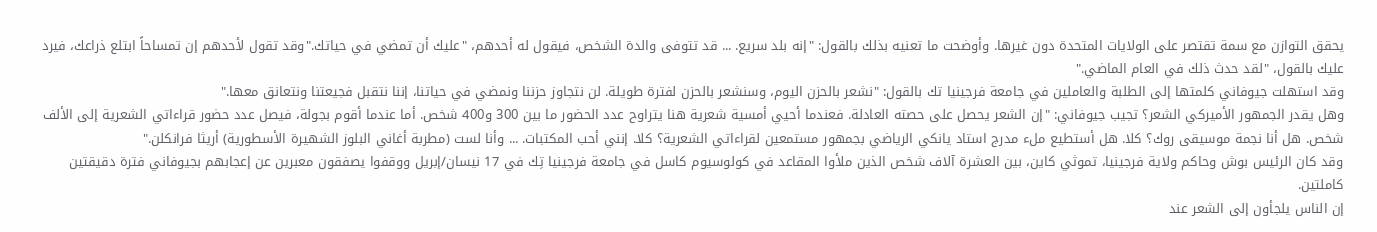يحقق التوازن مع سمة تقتصر على الولايات المتحدة دون غيرها. وأوضحت ما تعنيه بذلك بالقول: "إنه بلد سريع. ... قد تتوفى والدة الشخص، فيقول له أحدهم، "عليك أن تمضي في حياتك."وقد تقول لأحدهم إن تمساحاً ابتلع ذراعك، فيرد عليك بالقول، "لقد حدث ذلك في العام الماضي."
وقد استهلت جيوفاني كلمتها إلى الطلبة والعاملين في جامعة فرجينيا تك بالقول: "نشعر بالحزن اليوم، وسنشعر بالحزن لفترة طويلة. لن نتجاوز حزننا ونمضي في حياتنا، إننا نتقبل فجيعتنا ونتعانق معها."
وهل يقدر الجمهور الأميركي الشعر؟ تجيب جيوفاني: "إن الشعر يحصل على حصته العادلة. فعندما أحيي أمسية شعرية هنا يتراوح عدد الحضور ما بين 300 و400 شخص. أما عندما أقوم بجولة، فيصل عدد حضور قراءاتي الشعرية إلى الألف شخص. هل أنا نجمة موسيقى روك؟ كلا. هل أستطيع ملء مدرج استاد يانكي الرياضي بجمهور مستمعين لقراءاتي الشعرية؟ كلا. إنني أحب المكتبات. ... وأنا لست (مطربة أغاني البلوز الشهيرة الأسطورية) أريثا فرانكلن."
وقد كان الرئيس بوش وحاكم ولاية فرجينيا، تموثي كاين، بين العشرة آلاف شخص الذين ملأوا المقاعد في كولوسيوم كاسل في جامعة فرجينيا تِك في 17 نيسان/إبريل ووقفوا يصفقون معبرين عن إعجابهم بجيوفاني فترة دقيقتين كاملتين.
إن الناس يلجأون إلى الشعر عند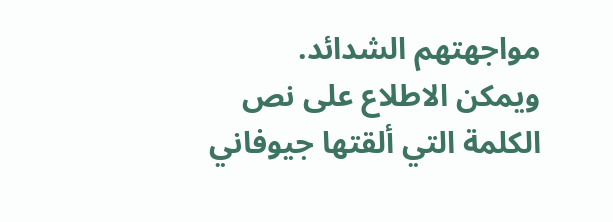مواجهتهم الشدائد.
ويمكن الاطلاع على نص الكلمة التي ألقتها جيوفاني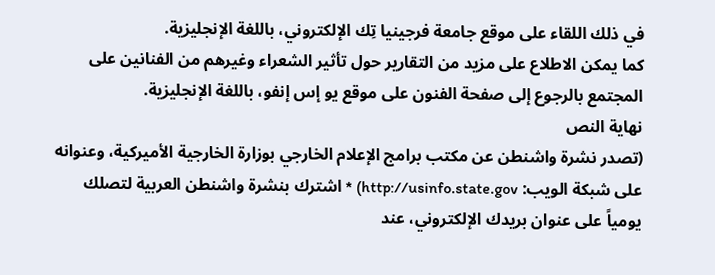في ذلك اللقاء على موقع جامعة فرجينيا تِك الإلكتروني، باللغة الإنجليزية.
كما يمكن الاطلاع على مزيد من التقارير حول تأثير الشعراء وغيرهم من الفنانين على المجتمع بالرجوع إلى صفحة الفنون على موقع يو إس إنفو، باللغة الإنجليزية.
نهاية النص
(تصدر نشرة واشنطن عن مكتب برامج الإعلام الخارجي بوزارة الخارجية الأميركية، وعنوانه على شبكة الويب: http://usinfo.state.gov) * اشترك بنشرة واشنطن العربية لتصلك يومياً على عنوان بريدك الإلكتروني، عند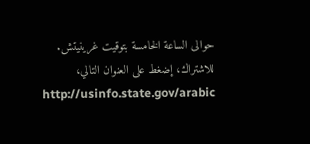حوالى الساعة الخامسة بتوقيت غرينيتش. للاشتراك، إضغط على العنوان التالي، http://usinfo.state.gov/arabic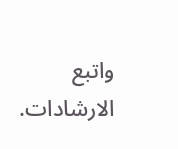واتبع الارشادات.